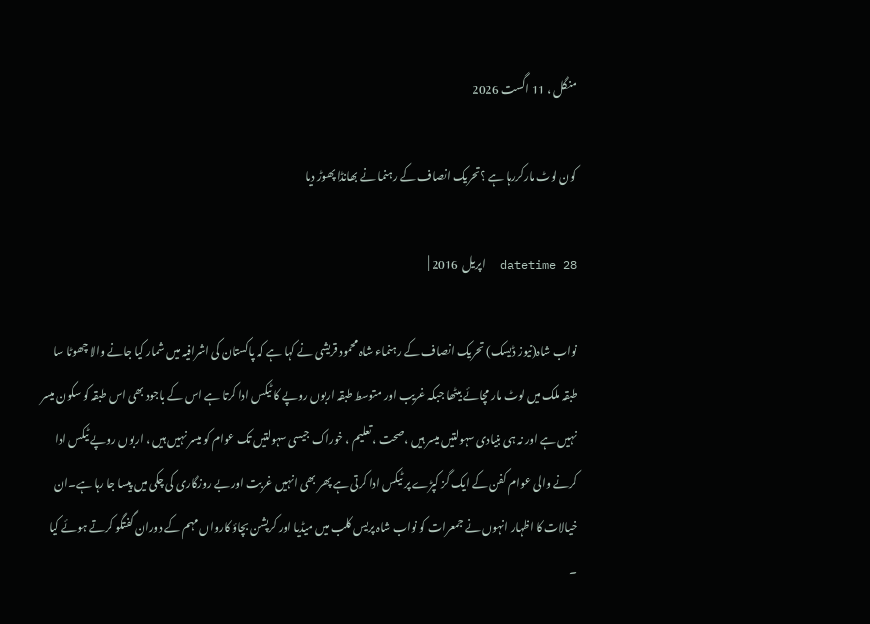منگل ، 11 اگست 2026

کون لوٹ مارکررہا ہے ؟تحریک انصاف کے رہنما نے بھانڈا پھوڑ دیا

datetime 28  اپریل  2016 |

نواب شاہ(نیوز ڈیسک) تحریک انصاف کے رہنماء شاہ محمود قریشی نے کہا ہے کہ پاکستان کی اشرافیہ میں شمار کیا جانے والا چھوٹا سا طبقہ ملک میں لوٹ مار مچائے بیٹھا جبکہ غریب اور متوسط طبقہ اربوں روپے کا ٹیکس ادا کرتا ہے اس کے باجود بھی اس طبقہ کو سکون میسر نہیں ہے اور نہ ہی بنیادی سہولتیں میسر ہیں ،صحت ،تعلیم ، خوراک جیسی سہولتیں تک عوام کو میسر نہیں ہیں ، اربوں روپے ٹیکس ادا کرنے والی عوام کفن کے ایک گز کپڑے پر ٹیکس ادا کرتی ہے پھر بھی انہیں غربت اور بے روزگاری کی چکی میں پیسا جا رہا ہے۔ان خیالات کا اظہار انہوں نے جمعرات کو نواب شاہ پریس کلب میں میڈیا اور کرپشن بچاؤ کارواں مہم کے دوران گفتگو کرتے ہوئے کیا ۔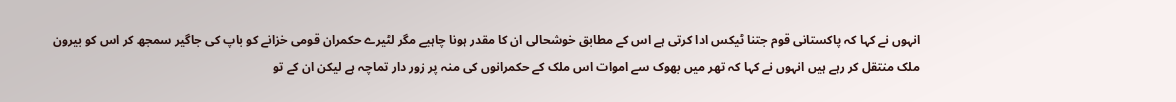انہوں نے کہا کہ پاکستانی قوم جتنا ٹیکس ادا کرتی ہے اس کے مطابق خوشحالی ان کا مقدر ہونا چاہیے مگر لٹیرے حکمران قومی خزانے کو باپ کی جاگیر سمجھ کر اس کو بیرون ملک منتقل کر رہے ہیں انہوں نے کہا کہ تھر میں بھوک سے اموات اس ملک کے حکمرانوں کی منہ پر زور دار تماچہ ہے لیکن ان کے تو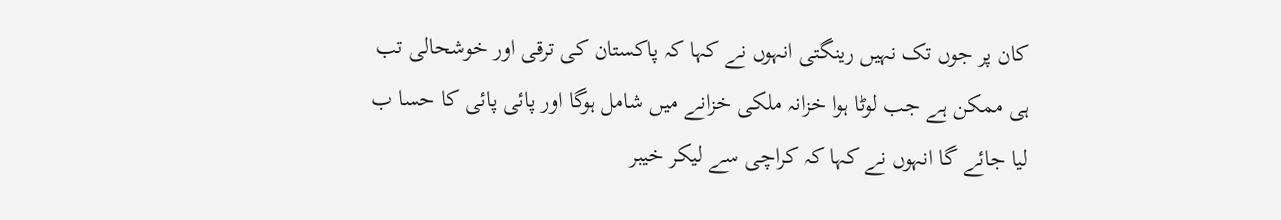کان پر جوں تک نہیں رینگتی انہوں نے کہا کہ پاکستان کی ترقی اور خوشحالی تب ہی ممکن ہے جب لوٹا ہوا خزانہ ملکی خزانے میں شامل ہوگا اور پائی پائی کا حسا ب لیا جائے گا انہوں نے کہا کہ کراچی سے لیکر خیبر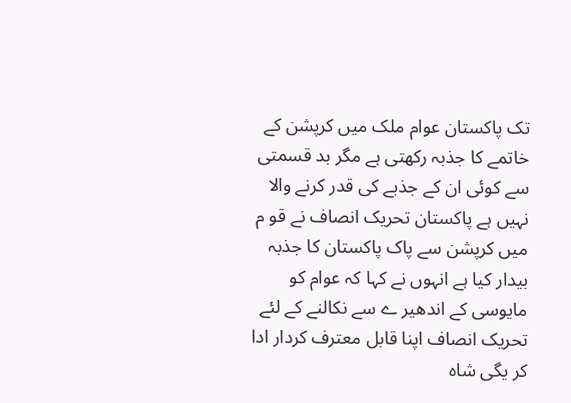تک پاکستان عوام ملک میں کرپشن کے خاتمے کا جذبہ رکھتی ہے مگر بد قسمتی سے کوئی ان کے جذبے کی قدر کرنے والا نہیں ہے پاکستان تحریک انصاف نے قو م میں کرپشن سے پاک پاکستان کا جذبہ بیدار کیا ہے انہوں نے کہا کہ عوام کو مایوسی کے اندھیر ے سے نکالنے کے لئے تحریک انصاف اپنا قابل معترف کردار ادا کر یگی شاہ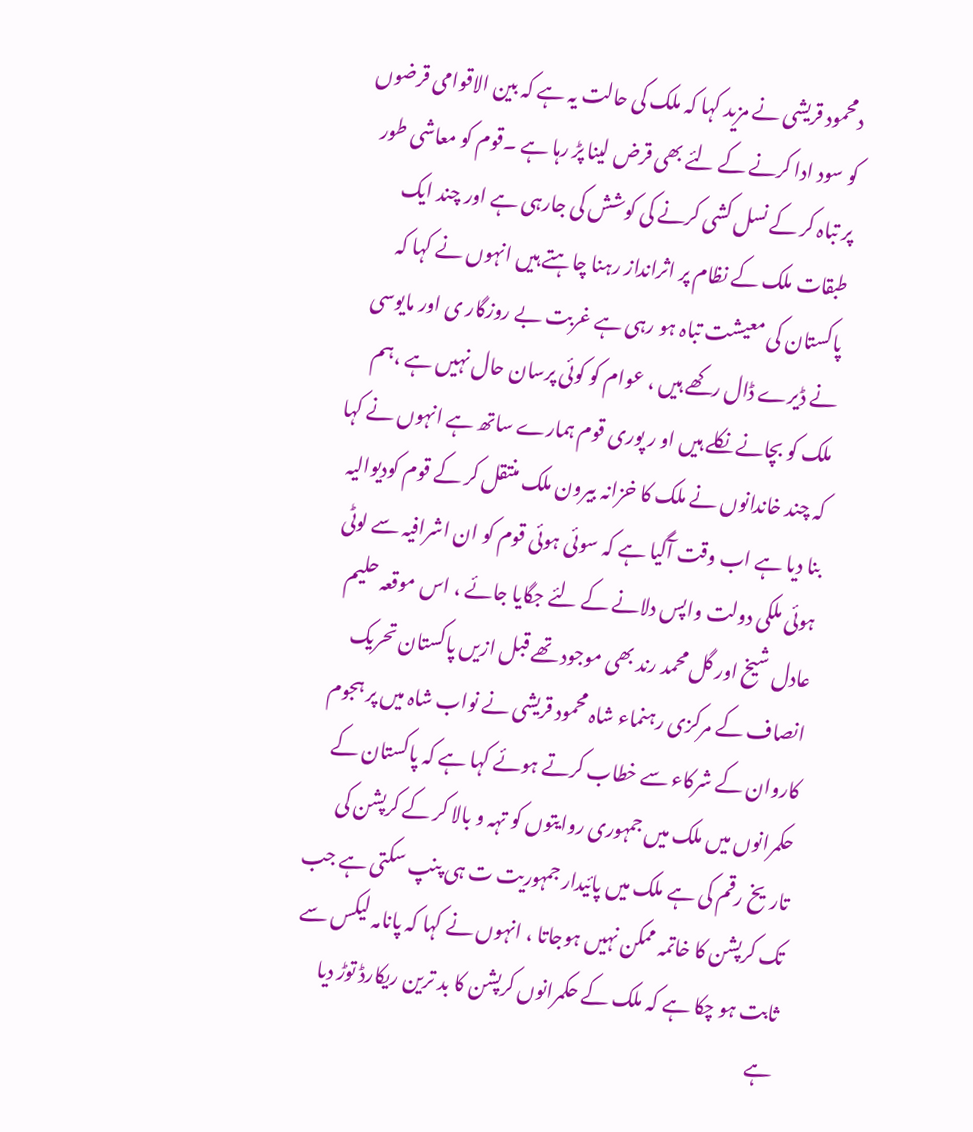دمحمود قریشی نے مزید کہا کہ ملک کی حالت یہ ہے کہ بین الاقوامی قرضوں کو سود ادا کرنے کے لئے بھی قرض لینا پڑ رہا ہے ۔قوم کو معاشی طور پر تباہ کر کے نسل کشی کرنے کی کوشش کی جارہی ہے اور چند ایک طبقات ملک کے نظام پر اثرانداز رہنا چاہتے ہیں انہوں نے کہا کہ پاکستان کی معیشت تباہ ہو رہی ہے غربت بے روزگار ی اور مایوسی نے ڈیرے ڈال رکھے ہیں ، عوام کو کوئی پرسان حال نہیں ہے ،ہم ملک کو بچانے نکلے ہیں او ر پوری قوم ہمارے ساتھ ہے انہوں نے کہا کہ چند خاندانوں نے ملک کا خزانہ بیرون ملک منتقل کر کے قوم کودیوالیہ بنا دیا ہے اب وقت آگیا ہے کہ سوئی ہوئی قوم کو ان اشرافیہ سے لوٹی ہوئی ملکی دولت واپس دلانے کے لئے جگایا جائے ، اس موقعہ حلیم عادل شیخ اور گل محمد رند بھی موجود تھے قبل ازیں پاکستان تحریک انصاف کے مرکزی رہنماء شاہ محمود قریشی نے نواب شاہ میں پر ہجوم کاروان کے شرکاء سے خطاب کرتے ہوئے کہا ہے کہ پاکستان کے حکمرانوں میں ملک میں جمہوری روایتوں کو تہہ و بالا کر کے کرپشن کی تاریخ رقم کی ہے ملک میں پائیدار جمہوریت ت ہی پنپ سکتی ہے جب تک کرپشن کا خاتمہ ممکن نہیں ہوجاتا ، انہوں نے کہا کہ پانامہ لیکس سے ثابت ہو چکا ہے کہ ملک کے حکمرانوں کرپشن کا بد ترین ریکارڈ توڑ دیا ہے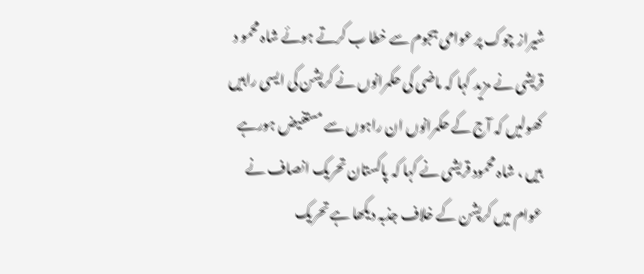شیراز چوک پر عوامی ہجوم سے خطا ب کرتے ہوئے شاہ محمو د قریشی نے مزید کہا کہ ماضی کی حکمرانوں نے کرپشن کی ایسی راہیں کھولیں کہ آج کے حکمرانوں ان راہوں سے مستفیض ہورہے ہیں ، شاہ محمود قریشی نے کہا کہ پاکستان تحریک انصاف نے عوام میں کرپشن کے خلاف جذبہ دیکھا ہے تحریک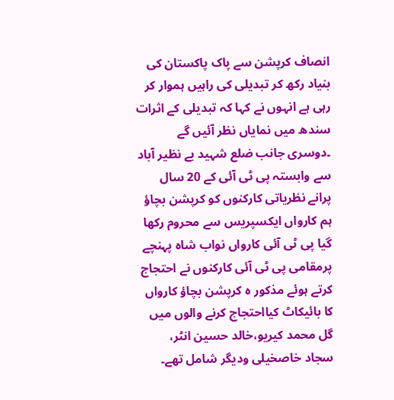انصاف کرپشن سے پاک پاکستان کی بنیاد رکھ کر تبدیلی کی راہیں ہموار کر رہی ہے انہوں نے کہا کہ تبدیلی کے اثرات سندھ میں نمایاں نظر آئیں گے ۔دوسری جانب ضلع شہید بے نظیر آباد سے وابستہ پی ٹی آئی کے 20 سال پرانے نظریاتی کارکنوں کو کرپشن بچاؤ ہم کارواں ایکسپریس سے محروم رکھا گیا پی ٹی آئی کارواں نواب شاہ پہنچے پرمقامی پی ٹی آئی کارکنوں نے احتجاج کرتے ہوئے مذکور ہ کرپشن بچاؤ کارواں کا بائیکاٹ کیااحتجاج کرنے والوں میں گل محمد کیریو،خالد حسین انٹر، سجاد خاصخیلی ودیگر شامل تھے۔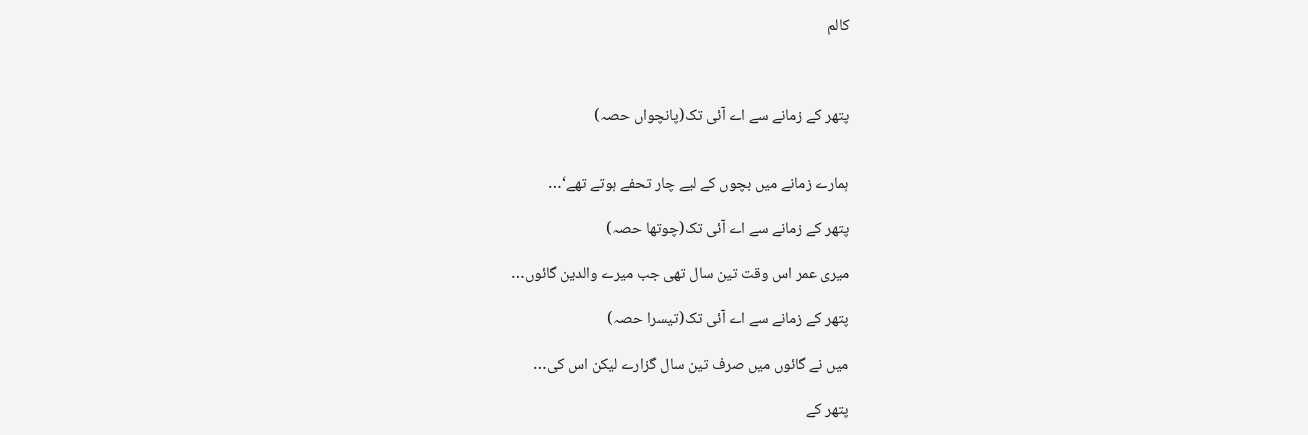کالم



پتھر کے زمانے سے اے آئی تک(پانچواں حصہ)


ہمارے زمانے میں بچوں کے لیے چار تحفے ہوتے تھے‘…

پتھر کے زمانے سے اے آئی تک(چوتھا حصہ)

میری عمر اس وقت تین سال تھی جب میرے والدین گائوں…

پتھر کے زمانے سے اے آئی تک(تیسرا حصہ)

میں نے گائوں میں صرف تین سال گزارے لیکن اس کی…

پتھر کے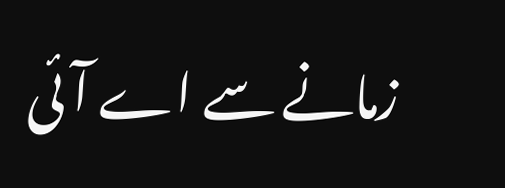زمانے سے اے آئی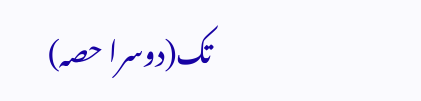تک(دوسرا حصہ)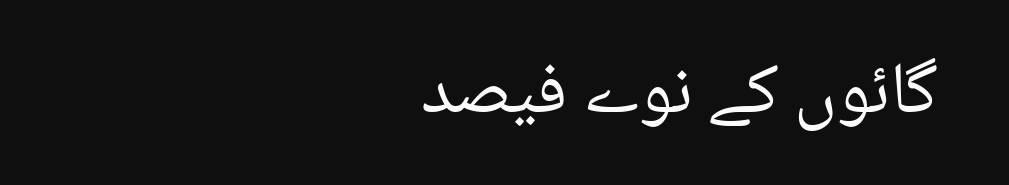گائوں کے نوے فیصد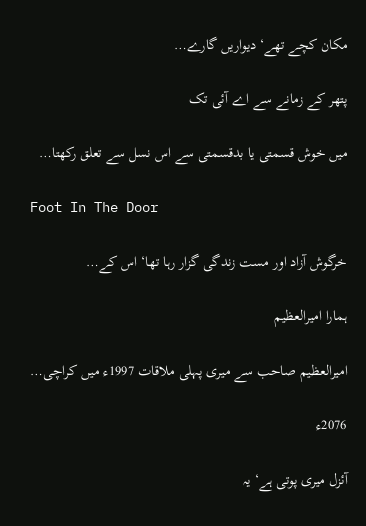مکان کچے تھے‘ دیواریں گارے…

پتھر کے زمانے سے اے آئی تک

میں خوش قسمتی یا بدقسمتی سے اس نسل سے تعلق رکھتا…

Foot In The Door

خرگوش آزاد اور مست زندگی گزار رہا تھا‘ اس کے…

ہمارا امیرالعظیم

امیرالعظیم صاحب سے میری پہلی ملاقات 1997ء میں کراچی…

2076ء

آئزل میری پوتی ہے‘ یہ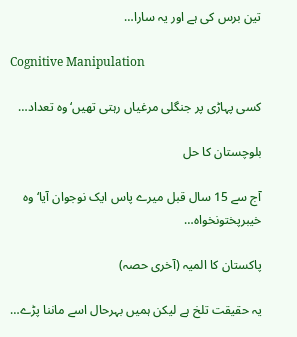تین برس کی ہے اور یہ سارا…

Cognitive Manipulation

کسی پہاڑی پر جنگلی مرغیاں رہتی تھیں‘ وہ تعداد…

بلوچستان کا حل

آج سے 15 سال قبل میرے پاس ایک نوجوان آیا‘ وہ خیبرپختونخواہ…

پاکستان کا المیہ (آخری حصہ)

یہ حقیقت تلخ ہے لیکن ہمیں بہرحال اسے ماننا پڑے…